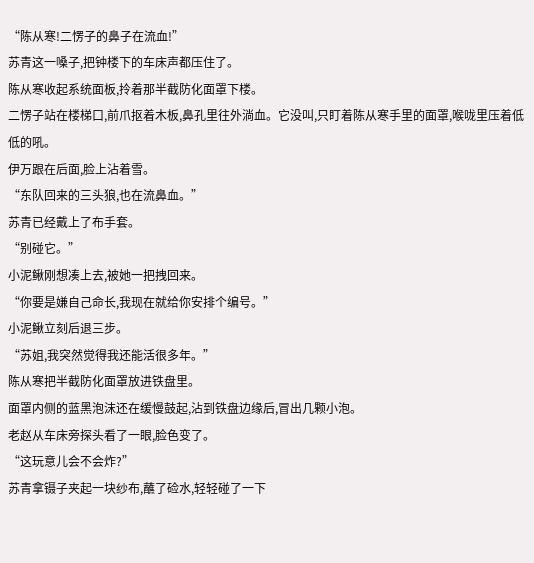“陈从寒!二愣子的鼻子在流血!”
苏青这一嗓子,把钟楼下的车床声都压住了。
陈从寒收起系统面板,拎着那半截防化面罩下楼。
二愣子站在楼梯口,前爪抠着木板,鼻孔里往外淌血。它没叫,只盯着陈从寒手里的面罩,喉咙里压着低低的吼。
伊万跟在后面,脸上沾着雪。
“东队回来的三头狼,也在流鼻血。”
苏青已经戴上了布手套。
“别碰它。”
小泥鳅刚想凑上去,被她一把拽回来。
“你要是嫌自己命长,我现在就给你安排个编号。”
小泥鳅立刻后退三步。
“苏姐,我突然觉得我还能活很多年。”
陈从寒把半截防化面罩放进铁盘里。
面罩内侧的蓝黑泡沫还在缓慢鼓起,沾到铁盘边缘后,冒出几颗小泡。
老赵从车床旁探头看了一眼,脸色变了。
“这玩意儿会不会炸?”
苏青拿镊子夹起一块纱布,蘸了硷水,轻轻碰了一下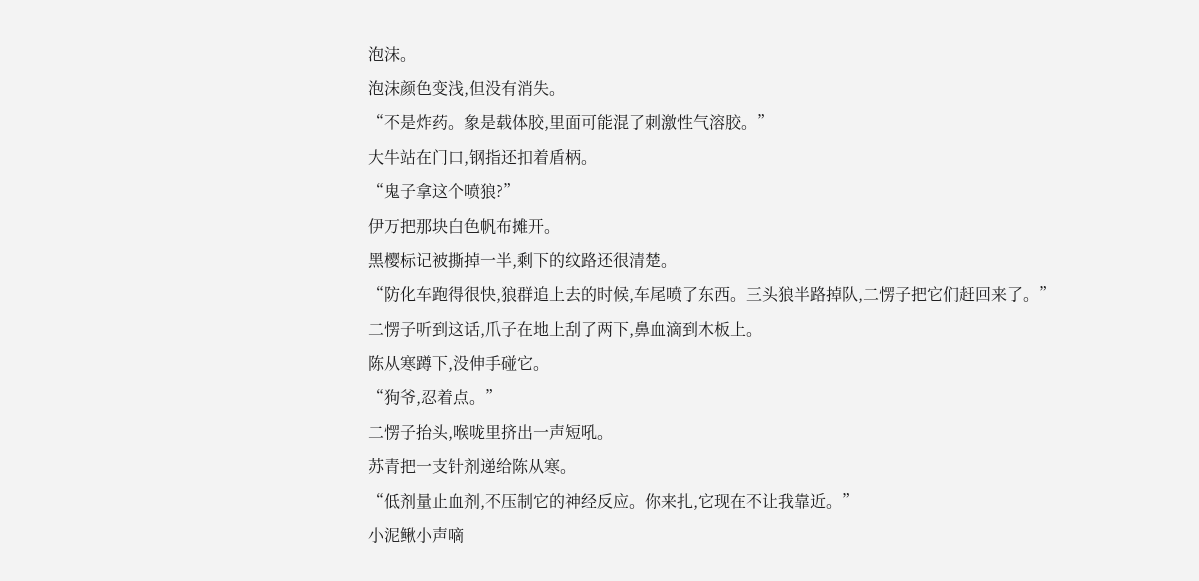泡沫。
泡沫颜色变浅,但没有消失。
“不是炸药。象是载体胶,里面可能混了刺激性气溶胶。”
大牛站在门口,钢指还扣着盾柄。
“鬼子拿这个喷狼?”
伊万把那块白色帆布摊开。
黑樱标记被撕掉一半,剩下的纹路还很清楚。
“防化车跑得很快,狼群追上去的时候,车尾喷了东西。三头狼半路掉队,二愣子把它们赶回来了。”
二愣子听到这话,爪子在地上刮了两下,鼻血滴到木板上。
陈从寒蹲下,没伸手碰它。
“狗爷,忍着点。”
二愣子抬头,喉咙里挤出一声短吼。
苏青把一支针剂递给陈从寒。
“低剂量止血剂,不压制它的神经反应。你来扎,它现在不让我靠近。”
小泥鳅小声嘀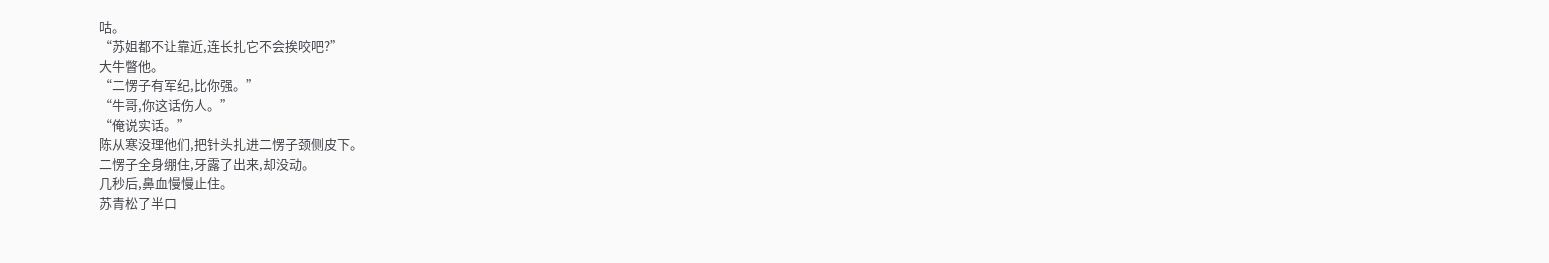咕。
“苏姐都不让靠近,连长扎它不会挨咬吧?”
大牛瞥他。
“二愣子有军纪,比你强。”
“牛哥,你这话伤人。”
“俺说实话。”
陈从寒没理他们,把针头扎进二愣子颈侧皮下。
二愣子全身绷住,牙露了出来,却没动。
几秒后,鼻血慢慢止住。
苏青松了半口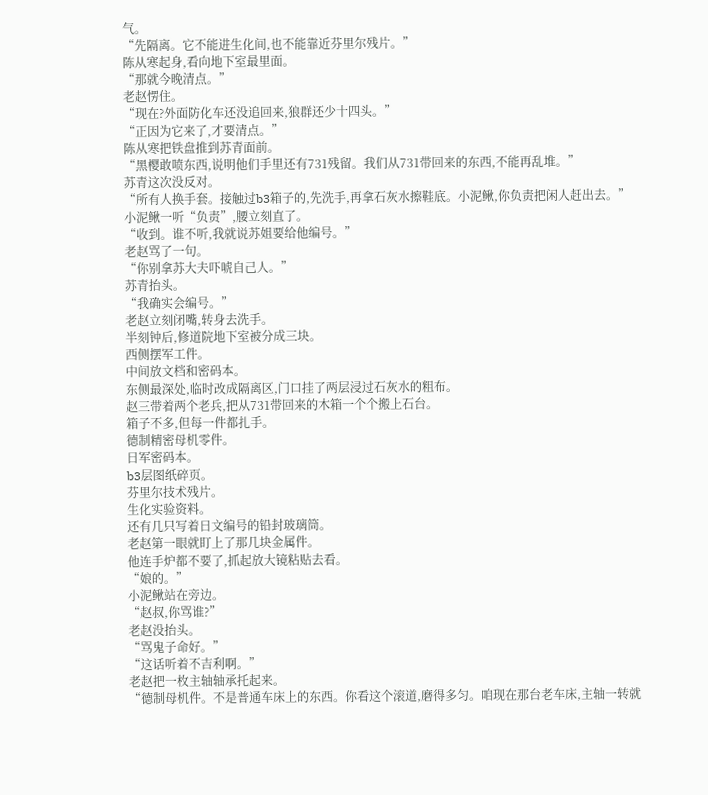气。
“先隔离。它不能进生化间,也不能靠近芬里尔残片。”
陈从寒起身,看向地下室最里面。
“那就今晚清点。”
老赵愣住。
“现在?外面防化车还没追回来,狼群还少十四头。”
“正因为它来了,才要清点。”
陈从寒把铁盘推到苏青面前。
“黑樱敢喷东西,说明他们手里还有731残留。我们从731带回来的东西,不能再乱堆。”
苏青这次没反对。
“所有人换手套。接触过b3箱子的,先洗手,再拿石灰水擦鞋底。小泥鳅,你负责把闲人赶出去。”
小泥鳅一听“负责”,腰立刻直了。
“收到。谁不听,我就说苏姐要给他编号。”
老赵骂了一句。
“你别拿苏大夫吓唬自己人。”
苏青抬头。
“我确实会编号。”
老赵立刻闭嘴,转身去洗手。
半刻钟后,修道院地下室被分成三块。
西侧摆军工件。
中间放文档和密码本。
东侧最深处,临时改成隔离区,门口挂了两层浸过石灰水的粗布。
赵三带着两个老兵,把从731带回来的木箱一个个搬上石台。
箱子不多,但每一件都扎手。
德制精密母机零件。
日军密码本。
b3层图纸碎页。
芬里尔技术残片。
生化实验资料。
还有几只写着日文编号的铅封玻璃筒。
老赵第一眼就盯上了那几块金属件。
他连手炉都不要了,抓起放大镜粘贴去看。
“娘的。”
小泥鳅站在旁边。
“赵叔,你骂谁?”
老赵没抬头。
“骂鬼子命好。”
“这话听着不吉利啊。”
老赵把一枚主轴轴承托起来。
“德制母机件。不是普通车床上的东西。你看这个滚道,磨得多匀。咱现在那台老车床,主轴一转就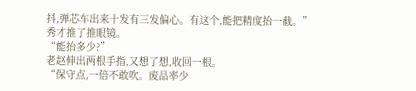抖,弹芯车出来十发有三发偏心。有这个,能把精度抬一截。”
秀才推了推眼镜。
“能抬多少?”
老赵伸出两根手指,又想了想,收回一根。
“保守点,一倍不敢吹。废品率少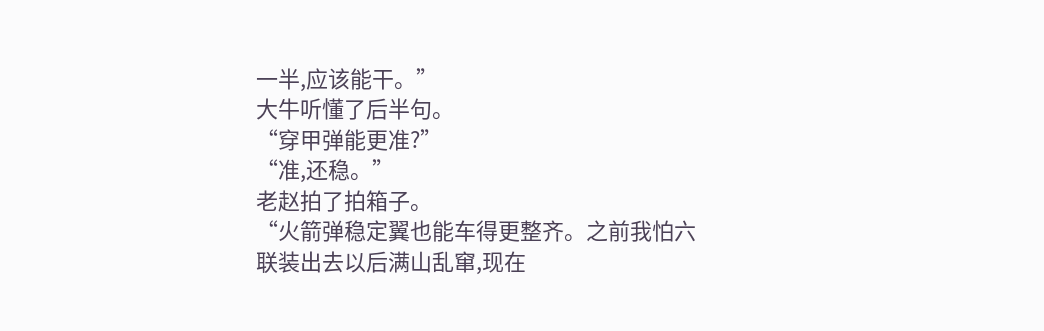一半,应该能干。”
大牛听懂了后半句。
“穿甲弹能更准?”
“准,还稳。”
老赵拍了拍箱子。
“火箭弹稳定翼也能车得更整齐。之前我怕六联装出去以后满山乱窜,现在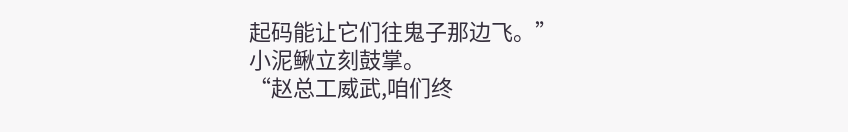起码能让它们往鬼子那边飞。”
小泥鳅立刻鼓掌。
“赵总工威武,咱们终